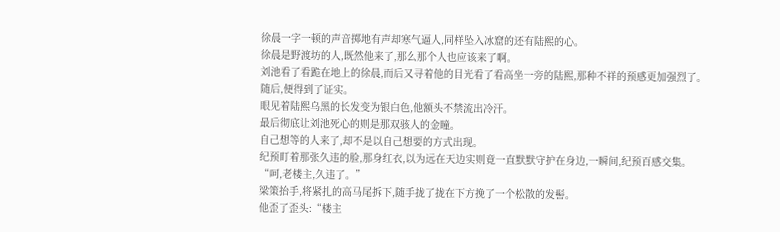徐晨一字一顿的声音掷地有声却寒气逼人,同样坠入冰窟的还有陆熙的心。
徐晨是野渡坊的人,既然他来了,那么那个人也应该来了啊。
刘池看了看跪在地上的徐晨,而后又寻着他的目光看了看高坐一旁的陆熙,那种不祥的预感更加强烈了。
随后,便得到了证实。
眼见着陆熙乌黑的长发变为银白色,他额头不禁流出冷汗。
最后彻底让刘池死心的则是那双骇人的金瞳。
自己想等的人来了,却不是以自己想要的方式出现。
纪预盯着那张久违的脸,那身红衣,以为远在天边实则竟一直默默守护在身边,一瞬间,纪预百感交集。
“呵,老楼主,久违了。”
梁策抬手,将紧扎的高马尾拆下,随手拢了拢在下方挽了一个松散的发髻。
他歪了歪头:“楼主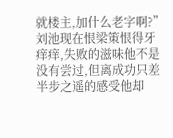就楼主,加什么老字啊?”
刘池现在恨梁策恨得牙痒痒,失败的滋味他不是没有尝过,但离成功只差半步之遥的感受他却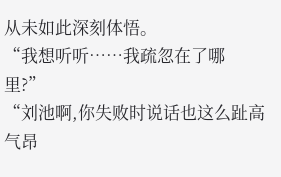从未如此深刻体悟。
“我想听听……我疏忽在了哪里?”
“刘池啊,你失败时说话也这么趾高气昂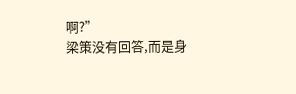啊?”
梁策没有回答,而是身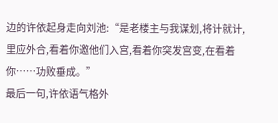边的许依起身走向刘池:“是老楼主与我谋划,将计就计,里应外合,看着你邀他们入宫,看着你突发宫变,在看着你……功败垂成。”
最后一句,许依语气格外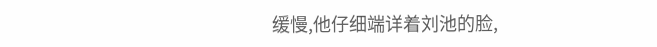缓慢,他仔细端详着刘池的脸,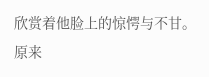欣赏着他脸上的惊愕与不甘。
原来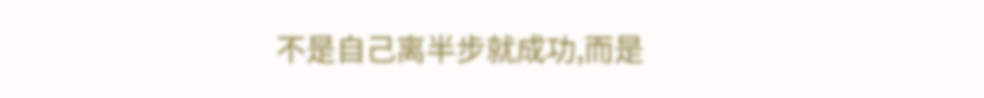不是自己离半步就成功,而是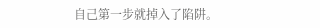自己第一步就掉入了陷阱。